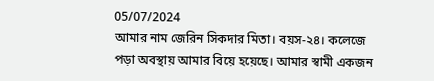05/07/2024
আমার নাম জেরিন সিকদার মিতা। বয়স-২৪। কলেজে পড়া অবস্থায় আমার বিয়ে হয়েছে। আমার স্বামী একজন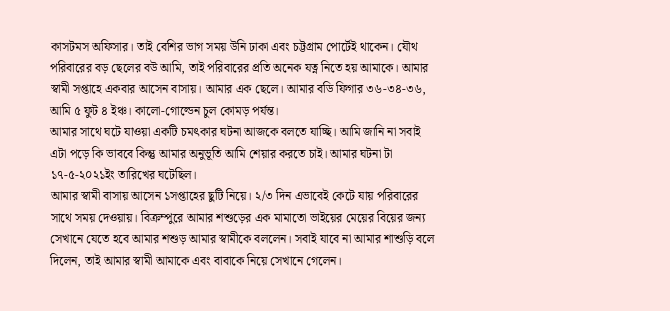কাসটমস অফিসার। তাই বেশির ভাগ সময় উনি ঢাকা এবং চট্টগ্রাম পোর্টেই থাকেন। যৌথ পরিবারের বড় ছেলের বউ আমি, তাই পরিবারের প্রতি অনেক যত্ন নিতে হয় আমাকে। আমার স্বামী সপ্তাহে একবার আসেন বাসায়। আমার এক ছেলে। আমার বডি ফিগার ৩৬-৩৪-৩৬, আমি ৫ ফুট ৪ ইঞ্চ। কালো-গোল্ডেন চুল কোমড় পর্যন্ত।
আমার সাথে ঘটে যাওয়া একটি চমৎকার ঘটনা আজকে বলতে যাচ্ছি। আমি জানি না সবাই এটা পড়ে কি ভাববে কিন্তু আমার অনুভূতি আমি শেয়ার করতে চাই। আমার ঘটনা টা ১৭-৫-২০২১ইং তারিখের ঘটেছিল।
আমার স্বামী বাসায় আসেন ১সপ্তাহের ছুটি নিয়ে। ২/৩ দিন এভাবেই কেটে যায় পরিবারের সাথে সময় দেওয়ায়। বিক্রম্পুরে আমার শশুড়ের এক মামাতো ভাইয়ের মেয়ের বিয়ের জন্য সেখানে যেতে হবে আমার শশুড় আমার স্বামীকে বললেন। সবাই যাবে না আমার শাশুড়ি বলে দিলেন, তাই আমার স্বামী আমাকে এবং বাবাকে নিয়ে সেখানে গেলেন।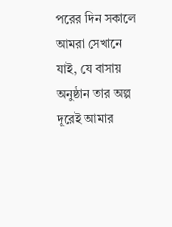পরের দিন সকালে আমরা সেখানে যাই, যে বাসায় অনুষ্ঠান তার অল্প দূরেই আমার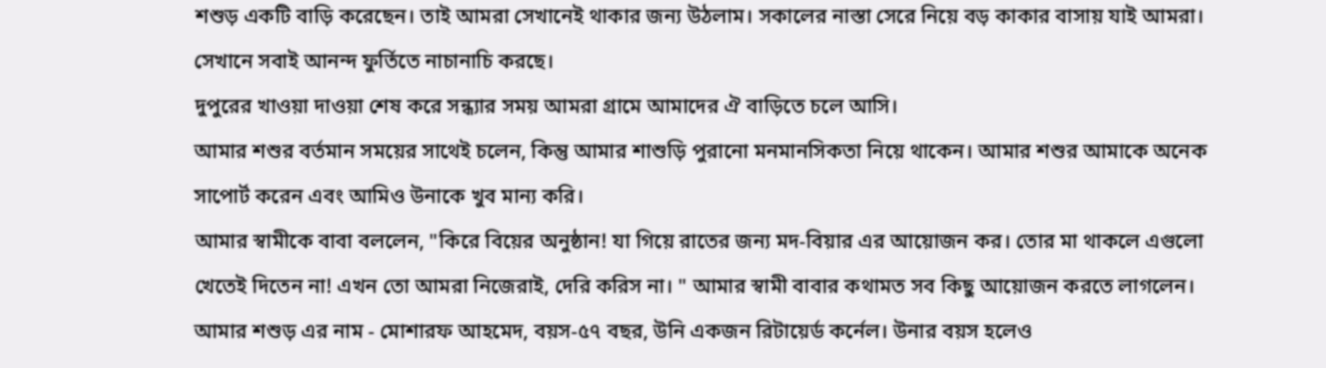শশুড় একটি বাড়ি করেছেন। তাই আমরা সেখানেই থাকার জন্য উঠলাম। সকালের নাস্তা সেরে নিয়ে বড় কাকার বাসায় যাই আমরা। সেখানে সবাই আনন্দ ফুর্তিতে নাচানাচি করছে।
দুপুরের খাওয়া দাওয়া শেষ করে সন্ধ্যার সময় আমরা গ্রামে আমাদের ঐ বাড়িতে চলে আসি।
আমার শশুর বর্তমান সময়ের সাথেই চলেন, কিন্তু আমার শাশুড়ি পুরানো মনমানসিকতা নিয়ে থাকেন। আমার শশুর আমাকে অনেক সাপোর্ট করেন এবং আমিও উনাকে খুব মান্য করি।
আমার স্বামীকে বাবা বললেন, "কিরে বিয়ের অনুষ্ঠান! যা গিয়ে রাতের জন্য মদ-বিয়ার এর আয়োজন কর। তোর মা থাকলে এগুলো খেতেই দিতেন না! এখন তো আমরা নিজেরাই, দেরি করিস না। " আমার স্বামী বাবার কথামত সব কিছু আয়োজন করতে লাগলেন। আমার শশুড় এর নাম - মোশারফ আহমেদ, বয়স-৫৭ বছর, উনি একজন রিটায়ের্ড কর্নেল। উনার বয়স হলেও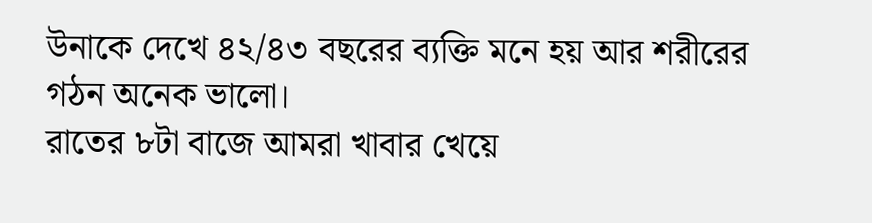উনাকে দেখে ৪২/৪৩ বছরের ব্যক্তি মনে হয় আর শরীরের গঠন অনেক ভালো।
রাতের ৮টা বাজে আমরা খাবার খেয়ে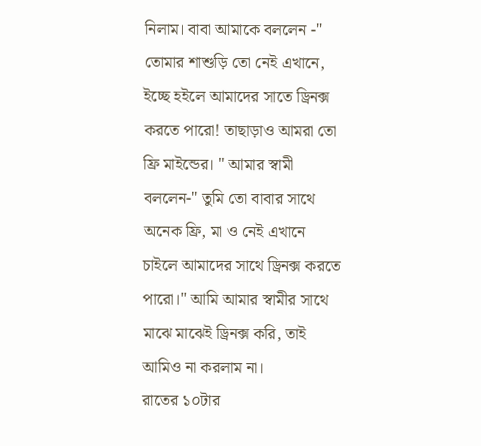নিলাম। বাবা আমাকে বললেন -" তোমার শাশুড়ি তো নেই এখানে, ইচ্ছে হইলে আমাদের সাতে ড্রিনক্স করতে পারো! তাছাড়াও আমরা তো ফ্রি মাইন্ডের। " আমার স্বামী বললেন-" তুমি তো বাবার সাথে অনেক ফ্রি, মা ও নেই এখানে চাইলে আমাদের সাথে ড্রিনক্স করতে পারো।" আমি আমার স্বামীর সাথে মাঝে মাঝেই ড্রিনক্স করি, তাই আমিও না করলাম না।
রাতের ১০টার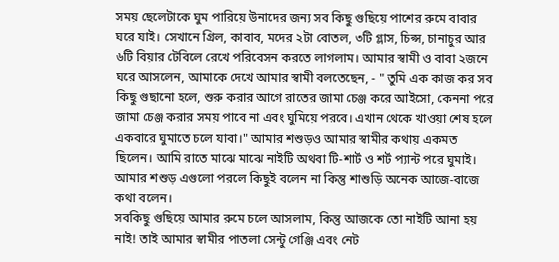সময় ছেলেটাকে ঘুম পারিয়ে উনাদের জন্য সব কিছু গুছিয়ে পাশের রুমে বাবার ঘরে যাই। সেখানে গ্রিল, কাবাব, মদের ২টা বোতল, ৩টি গ্লাস, চিপ্স, চানাচুর আর ৬টি বিয়ার টেবিলে রেখে পরিবেসন করতে লাগলাম। আমার স্বামী ও বাবা ২জনে ঘরে আসলেন, আমাকে দেখে আমার স্বামী বলতেছেন, - " তুমি এক কাজ কর সব কিছু গুছানো হলে, শুরু করার আগে রাতের জামা চেঞ্জ করে আইসো, কেননা পরে জামা চেঞ্জ করার সময় পাবে না এবং ঘুমিয়ে পরবে। এখান থেকে খাওয়া শেষ হলে একবারে ঘুমাতে চলে যাবা।" আমার শশুড়ও আমার স্বামীর কথায় একমত ছিলেন। আমি রাতে মাঝে মাঝে নাইটি অথবা টি-শার্ট ও শর্ট প্যান্ট পরে ঘুমাই। আমার শশুড় এগুলো পরলে কিছুই বলেন না কিন্তু শাশুড়ি অনেক আজে-বাজে কথা বলেন।
সবকিছু গুছিয়ে আমার রুমে চলে আসলাম, কিন্তু আজকে তো নাইটি আনা হয় নাই! তাই আমার স্বামীর পাতলা সেন্টু গেঞ্জি এবং নেট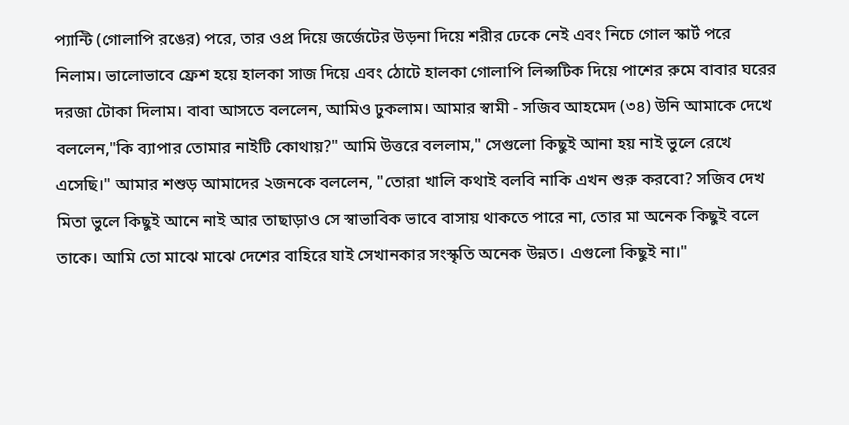প্যান্টি (গোলাপি রঙের) পরে, তার ওপ্র দিয়ে জর্জেটের উড়না দিয়ে শরীর ঢেকে নেই এবং নিচে গোল স্কার্ট পরে নিলাম। ভালোভাবে ফ্রেশ হয়ে হালকা সাজ দিয়ে এবং ঠোটে হালকা গোলাপি লিপ্সটিক দিয়ে পাশের রুমে বাবার ঘরের দরজা টোকা দিলাম। বাবা আসতে বললেন, আমিও ঢুকলাম। আমার স্বামী - সজিব আহমেদ (৩৪) উনি আমাকে দেখে বললেন,"কি ব্যাপার তোমার নাইটি কোথায়?" আমি উত্তরে বললাম," সেগুলো কিছুই আনা হয় নাই ভুলে রেখে এসেছি।" আমার শশুড় আমাদের ২জনকে বললেন, "তোরা খালি কথাই বলবি নাকি এখন শুরু করবো? সজিব দেখ মিতা ভুলে কিছুই আনে নাই আর তাছাড়াও সে স্বাভাবিক ভাবে বাসায় থাকতে পারে না, তোর মা অনেক কিছুই বলে তাকে। আমি তো মাঝে মাঝে দেশের বাহিরে যাই সেখানকার সংস্কৃতি অনেক উন্নত। এগুলো কিছুই না।"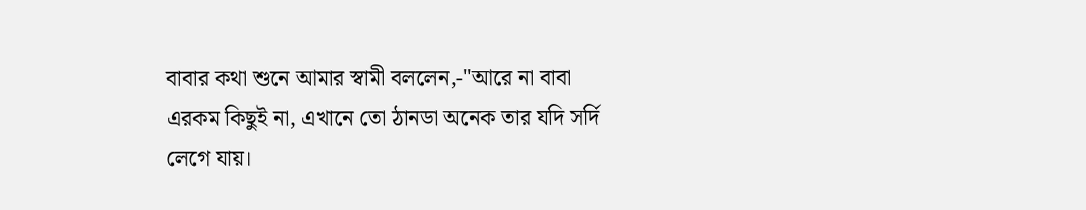বাবার কথা শুনে আমার স্বামী বললেন,-"আরে না বাবা এরকম কিছুই না, এখানে তো ঠানডা অনেক তার যদি সর্দি লেগে যায়।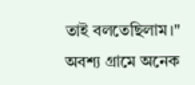তাই বলতেছিলাম।"
অবশ্য গ্রামে অনেক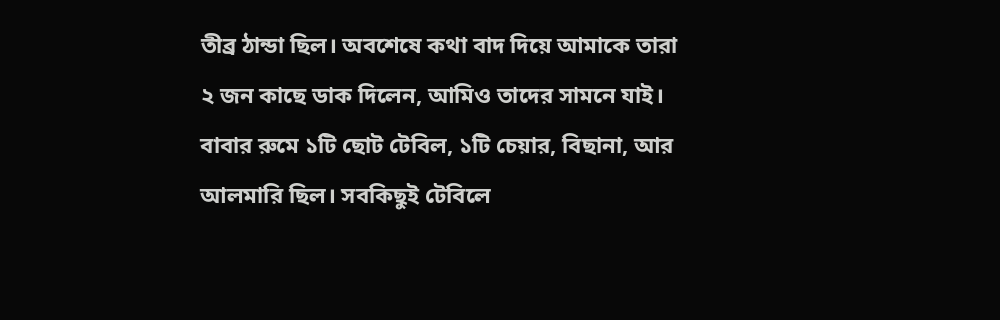তীব্র ঠান্ডা ছিল। অবশেষে কথা বাদ দিয়ে আমাকে তারা ২ জন কাছে ডাক দিলেন, আমিও তাদের সামনে যাই। বাবার রুমে ১টি ছোট টেবিল, ১টি চেয়ার, বিছানা, আর আলমারি ছিল। সবকিছুই টেবিলে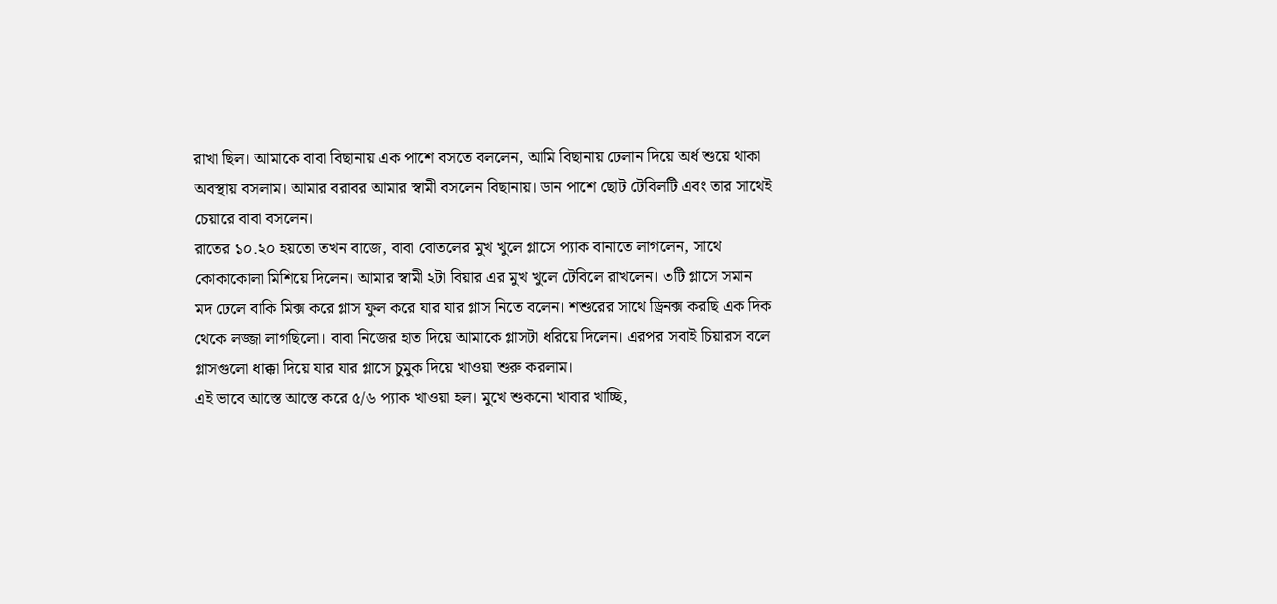রাখা ছিল। আমাকে বাবা বিছানায় এক পাশে বসতে বললেন, আমি বিছানায় ঢেলান দিয়ে অর্ধ শুয়ে থাকা অবস্থায় বসলাম। আমার বরাবর আমার স্বামী বসলেন বিছানায়। ডান পাশে ছোট টেবিলটি এবং তার সাথেই চেয়ারে বাবা বসলেন।
রাতের ১০.২০ হয়তো তখন বাজে, বাবা বোতলের মুখ খুলে গ্লাসে প্যাক বানাতে লাগলেন, সাথে কোকাকোলা মিশিয়ে দিলেন। আমার স্বামী ২টা বিয়ার এর মুখ খুলে টেবিলে রাখলেন। ৩টি গ্লাসে সমান মদ ঢেলে বাকি মিক্স করে গ্লাস ফুল করে যার যার গ্লাস নিতে বলেন। শশুরের সাথে ড্রিনক্স করছি এক দিক থেকে লজ্জা লাগছিলো। বাবা নিজের হাত দিয়ে আমাকে গ্লাসটা ধরিয়ে দিলেন। এরপর সবাই চিয়ারস বলে গ্লাসগুলো ধাক্কা দিয়ে যার যার গ্লাসে চুমুক দিয়ে খাওয়া শুরু করলাম।
এই ভাবে আস্তে আস্তে করে ৫/৬ প্যাক খাওয়া হল। মুখে শুকনো খাবার খাচ্ছি,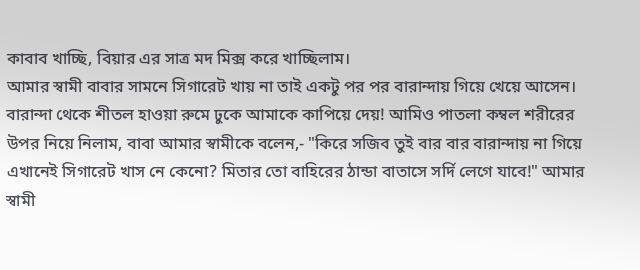কাবাব খাচ্ছি, বিয়ার এর সাত্র মদ মিক্স করে খাচ্ছিলাম।
আমার স্বামী বাবার সামনে সিগারেট খায় না তাই একটু পর পর বারান্দায় গিয়ে খেয়ে আসেন। বারান্দা থেকে শীতল হাওয়া রুমে ঢুকে আমাকে কাপিয়ে দেয়! আমিও পাতলা কম্বল শরীরের উপর নিয়ে নিলাম, বাবা আমার স্বামীকে বলেন,- "কিরে সজিব তুই বার বার বারান্দায় না গিয়ে এখানেই সিগারেট খাস নে কেনো? মিতার তো বাহিরের ঠান্ডা বাতাসে সর্দি লেগে যাবে!" আমার স্বামী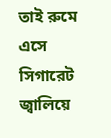তাই রুমে এসে সিগারেট জ্বালিয়ে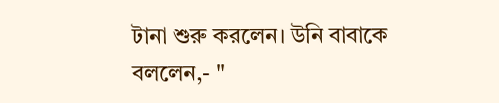টানা শুরু করলেন। উনি বাবাকে বললেন,- "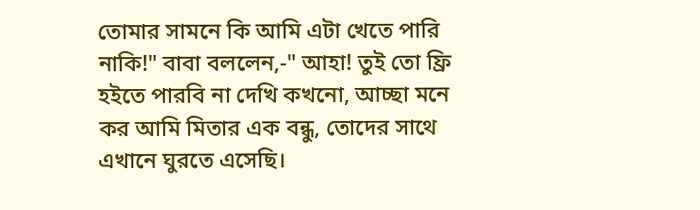তোমার সামনে কি আমি এটা খেতে পারি নাকি!" বাবা বললেন,-" আহা! তুই তো ফ্রি হইতে পারবি না দেখি কখনো, আচ্ছা মনে কর আমি মিতার এক বন্ধু, তোদের সাথে এখানে ঘুরতে এসেছি।